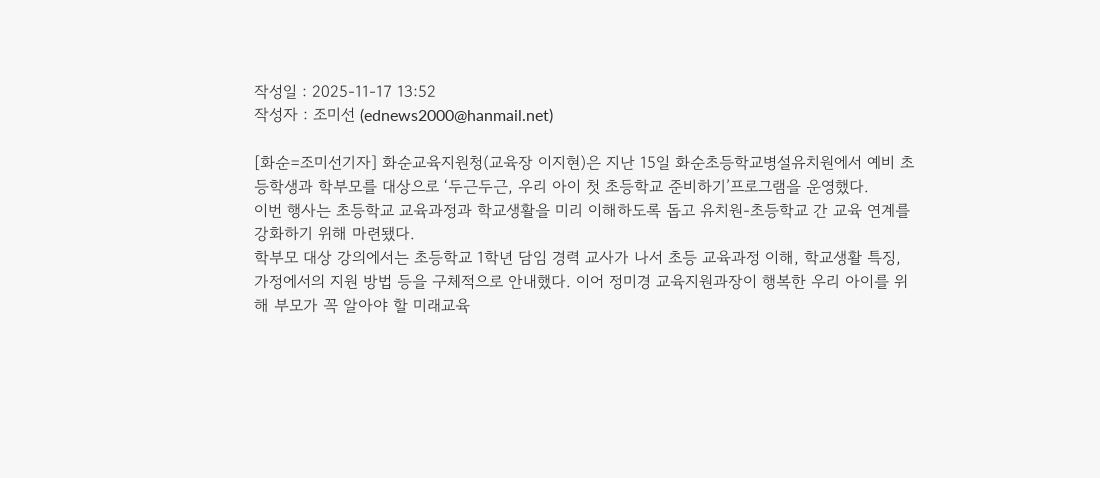작성일 : 2025-11-17 13:52
작성자 : 조미선 (ednews2000@hanmail.net)

[화순=조미선기자] 화순교육지원청(교육장 이지현)은 지난 15일 화순초등학교병설유치원에서 예비 초등학생과 학부모를 대상으로 ‘두근두근, 우리 아이 첫 초등학교 준비하기’프로그램을 운영했다.
이번 행사는 초등학교 교육과정과 학교생활을 미리 이해하도록 돕고 유치원-초등학교 간 교육 연계를 강화하기 위해 마련됐다.
학부모 대상 강의에서는 초등학교 1학년 담임 경력 교사가 나서 초등 교육과정 이해, 학교생활 특징, 가정에서의 지원 방법 등을 구체적으로 안내했다. 이어 정미경 교육지원과장이 행복한 우리 아이를 위해 부모가 꼭 알아야 할 미래교육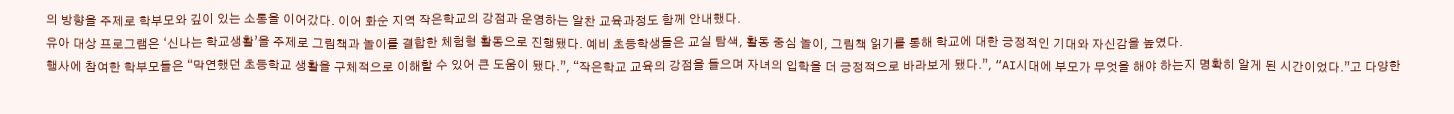의 방향을 주제로 학부모와 깊이 있는 소통을 이어갔다. 이어 화순 지역 작은학교의 강점과 운영하는 알찬 교육과정도 함께 안내했다.
유아 대상 프로그램은 ‘신나는 학교생활’을 주제로 그림책과 놀이를 결합한 체험형 활동으로 진행됐다. 예비 초등학생들은 교실 탐색, 활동 중심 놀이, 그림책 읽기를 통해 학교에 대한 긍정적인 기대와 자신감을 높였다.
행사에 참여한 학부모들은 “막연했던 초등학교 생활을 구체적으로 이해할 수 있어 큰 도움이 됐다.”, “작은학교 교육의 강점을 들으며 자녀의 입학을 더 긍정적으로 바라보게 됐다.”, “AI시대에 부모가 무엇을 해야 하는지 명확히 알게 된 시간이었다.”고 다양한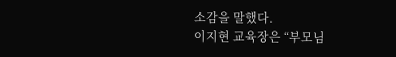소감을 말했다.
이지현 교육장은 “부모님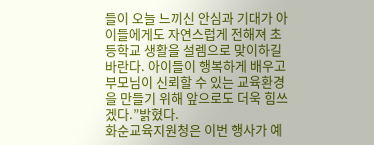들이 오늘 느끼신 안심과 기대가 아이들에게도 자연스럽게 전해져 초등학교 생활을 설렘으로 맞이하길 바란다. 아이들이 행복하게 배우고 부모님이 신뢰할 수 있는 교육환경을 만들기 위해 앞으로도 더욱 힘쓰겠다.”밝혔다.
화순교육지원청은 이번 행사가 예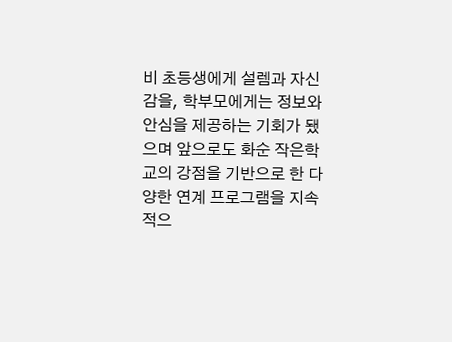비 초등생에게 설렘과 자신감을, 학부모에게는 정보와 안심을 제공하는 기회가 됐으며 앞으로도 화순 작은학교의 강점을 기반으로 한 다양한 연계 프로그램을 지속적으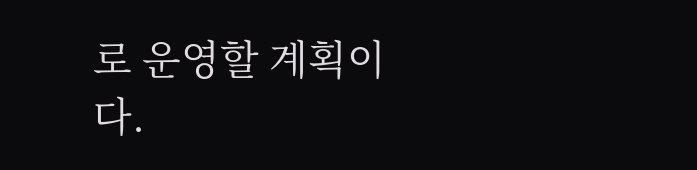로 운영할 계획이다.